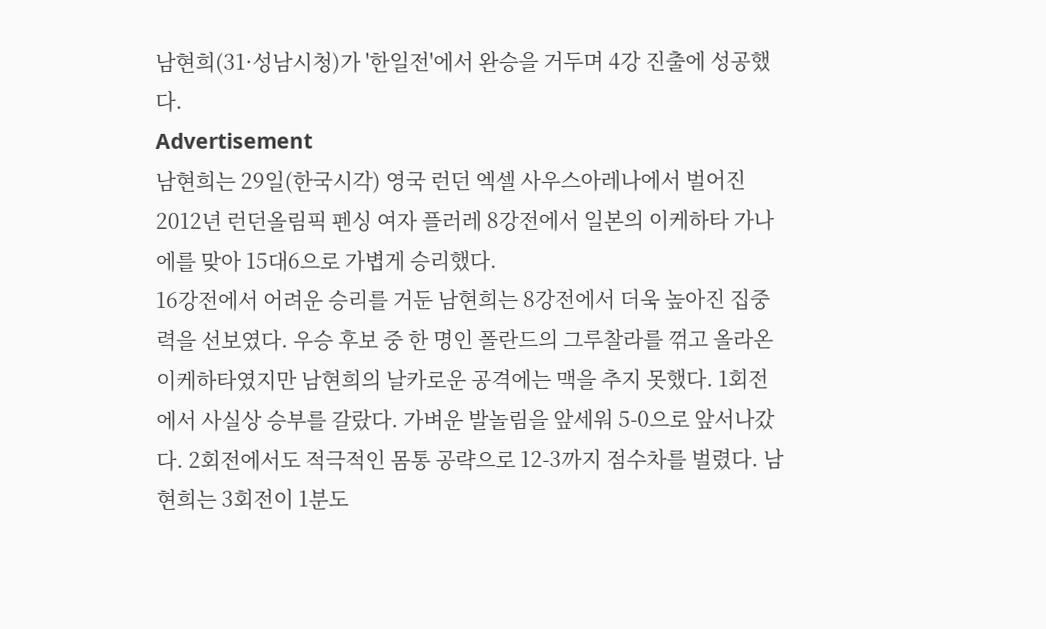남현희(31·성남시청)가 '한일전'에서 완승을 거두며 4강 진출에 성공했다.
Advertisement
남현희는 29일(한국시각) 영국 런던 엑셀 사우스아레나에서 벌어진 2012년 런던올림픽 펜싱 여자 플러레 8강전에서 일본의 이케하타 가나에를 맞아 15대6으로 가볍게 승리했다.
16강전에서 어려운 승리를 거둔 남현희는 8강전에서 더욱 높아진 집중력을 선보였다. 우승 후보 중 한 명인 폴란드의 그루찰라를 꺾고 올라온 이케하타였지만 남현희의 날카로운 공격에는 맥을 추지 못했다. 1회전에서 사실상 승부를 갈랐다. 가벼운 발놀림을 앞세워 5-0으로 앞서나갔다. 2회전에서도 적극적인 몸통 공략으로 12-3까지 점수차를 벌렸다. 남현희는 3회전이 1분도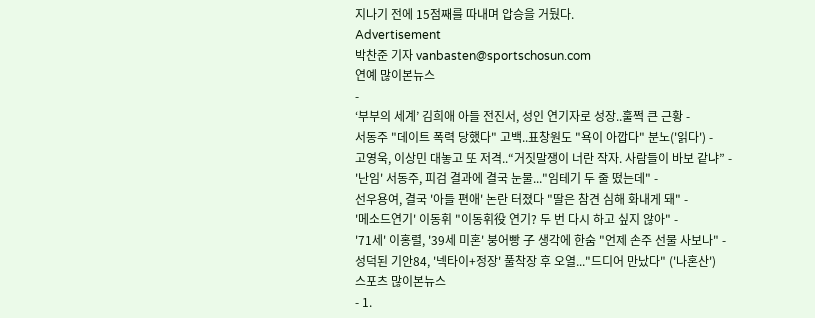지나기 전에 15점째를 따내며 압승을 거뒀다.
Advertisement
박찬준 기자 vanbasten@sportschosun.com
연예 많이본뉴스
-
‘부부의 세계’ 김희애 아들 전진서, 성인 연기자로 성장..훌쩍 큰 근황 -
서동주 "데이트 폭력 당했다" 고백..표창원도 "욕이 아깝다" 분노('읽다') -
고영욱, 이상민 대놓고 또 저격..“거짓말쟁이 너란 작자. 사람들이 바보 같냐” -
'난임' 서동주, 피검 결과에 결국 눈물..."임테기 두 줄 떴는데" -
선우용여, 결국 '아들 편애' 논란 터졌다 "딸은 참견 심해 화내게 돼" -
'메소드연기' 이동휘 "이동휘役 연기? 두 번 다시 하고 싶지 않아" -
'71세' 이홍렬, '39세 미혼' 붕어빵 子 생각에 한숨 "언제 손주 선물 사보나" -
성덕된 기안84, '넥타이+정장' 풀착장 후 오열..."드디어 만났다" ('나혼산')
스포츠 많이본뉴스
- 1.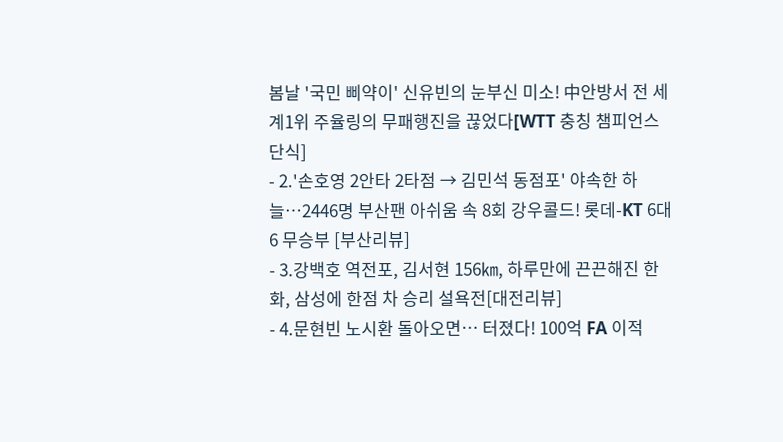봄날 '국민 삐약이' 신유빈의 눈부신 미소! 中안방서 전 세계1위 주율링의 무패행진을 끊었다[WTT 충칭 챔피언스 단식]
- 2.'손호영 2안타 2타점 → 김민석 동점포' 야속한 하늘…2446명 부산팬 아쉬움 속 8회 강우콜드! 롯데-KT 6대6 무승부 [부산리뷰]
- 3.강백호 역전포, 김서현 156㎞, 하루만에 끈끈해진 한화, 삼성에 한점 차 승리 설욕전[대전리뷰]
- 4.문현빈 노시환 돌아오면… 터졌다! 100억 FA 이적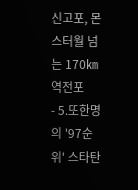신고포, 몬스터월 넘는 170㎞ 역전포
- 5.또한명의 '97순위' 스타탄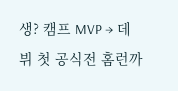생? 캠프 MVP → 데뷔 첫 공식전 홈런까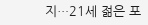지…21세 젊은 포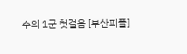수의 1군 첫걸음 [부산피플]